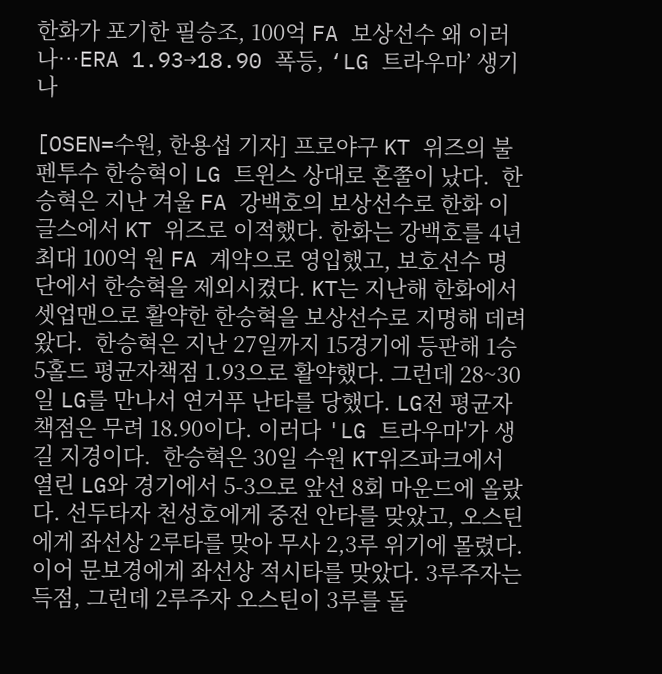한화가 포기한 필승조, 100억 FA 보상선수 왜 이러나…ERA 1.93→18.90 폭등, ‘LG 트라우마’ 생기나

[OSEN=수원, 한용섭 기자] 프로야구 KT 위즈의 불펜투수 한승혁이 LG 트윈스 상대로 혼쭐이 났다.  한승혁은 지난 겨울 FA 강백호의 보상선수로 한화 이글스에서 KT 위즈로 이적했다. 한화는 강백호를 4년 최대 100억 원 FA 계약으로 영입했고, 보호선수 명단에서 한승혁을 제외시켰다. KT는 지난해 한화에서 셋업맨으로 활약한 한승혁을 보상선수로 지명해 데려왔다.  한승혁은 지난 27일까지 15경기에 등판해 1승 5홀드 평균자책점 1.93으로 활약했다. 그런데 28~30일 LG를 만나서 연거푸 난타를 당했다. LG전 평균자책점은 무려 18.90이다. 이러다 'LG 트라우마'가 생길 지경이다.  한승혁은 30일 수원 KT위즈파크에서 열린 LG와 경기에서 5-3으로 앞선 8회 마운드에 올랐다. 선두타자 천성호에게 중전 안타를 맞았고, 오스틴에게 좌선상 2루타를 맞아 무사 2,3루 위기에 몰렸다. 이어 문보경에게 좌선상 적시타를 맞았다. 3루주자는 득점, 그런데 2루주자 오스틴이 3루를 돌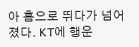아 홈으로 뛰다가 넘어졌다. KT에 행운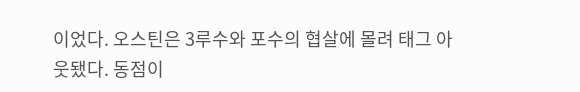이었다. 오스틴은 3루수와 포수의 협살에 몰려 태그 아웃됐다. 동점이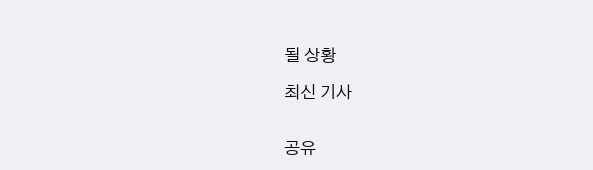될 상황

최신 기사


공유